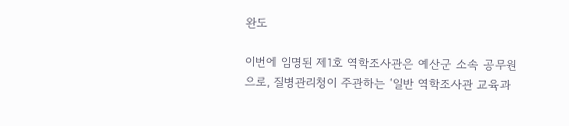완도

이번에 임명된 제1호 역학조사관은 예산군 소속 공무원으로, 질병관리청이 주관하는 ‘일반 역학조사관 교육과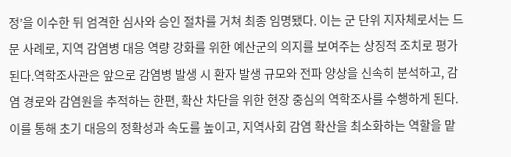정’을 이수한 뒤 엄격한 심사와 승인 절차를 거쳐 최종 임명됐다. 이는 군 단위 지자체로서는 드문 사례로, 지역 감염병 대응 역량 강화를 위한 예산군의 의지를 보여주는 상징적 조치로 평가된다.역학조사관은 앞으로 감염병 발생 시 환자 발생 규모와 전파 양상을 신속히 분석하고, 감염 경로와 감염원을 추적하는 한편, 확산 차단을 위한 현장 중심의 역학조사를 수행하게 된다. 이를 통해 초기 대응의 정확성과 속도를 높이고, 지역사회 감염 확산을 최소화하는 역할을 맡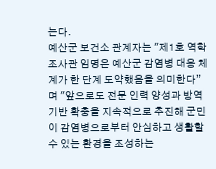는다.
예산군 보건소 관계자는 "제1호 역학조사관 임명은 예산군 감염병 대응 체계가 한 단계 도약했음을 의미한다”며 "앞으로도 전문 인력 양성과 방역 기반 확충을 지속적으로 추진해 군민이 감염병으로부터 안심하고 생활할 수 있는 환경을 조성하는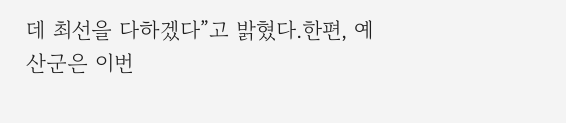데 최선을 다하겠다”고 밝혔다.한편, 예산군은 이번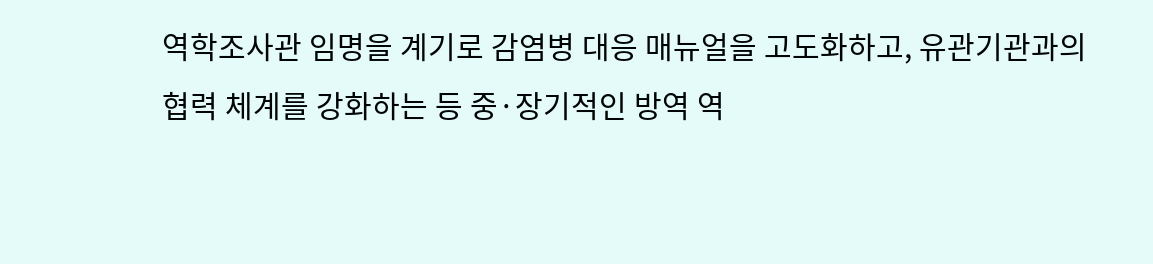역학조사관 임명을 계기로 감염병 대응 매뉴얼을 고도화하고, 유관기관과의 협력 체계를 강화하는 등 중·장기적인 방역 역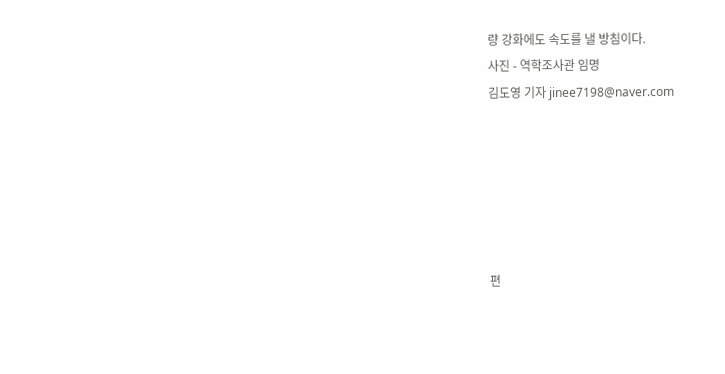량 강화에도 속도를 낼 방침이다.
사진 - 역학조사관 임명
김도영 기자 jinee7198@naver.com






편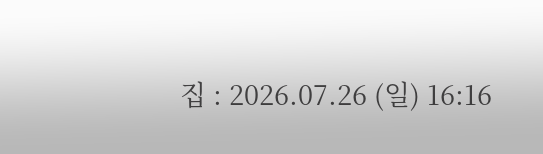집 : 2026.07.26 (일) 16:16